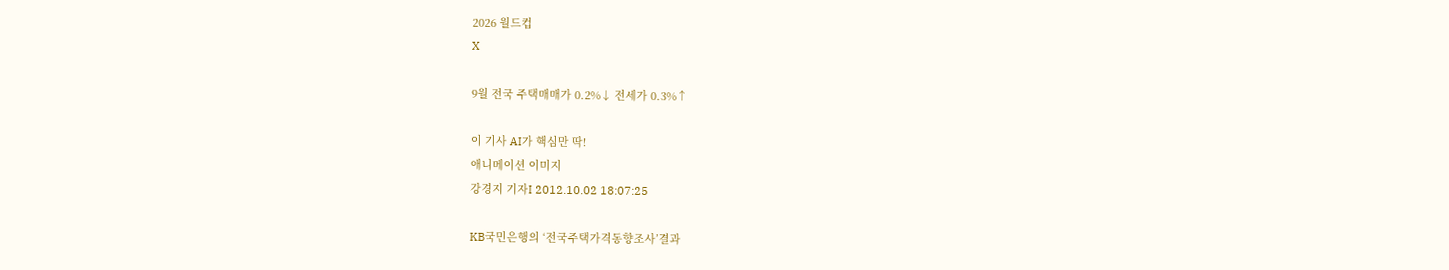2026 월드컵
X

9월 전국 주택매매가 0.2%↓ 전세가 0.3%↑

이 기사 AI가 핵심만 딱!
애니메이션 이미지
강경지 기자I 2012.10.02 18:07:25

KB국민은행의 ‘전국주택가격동향조사’결과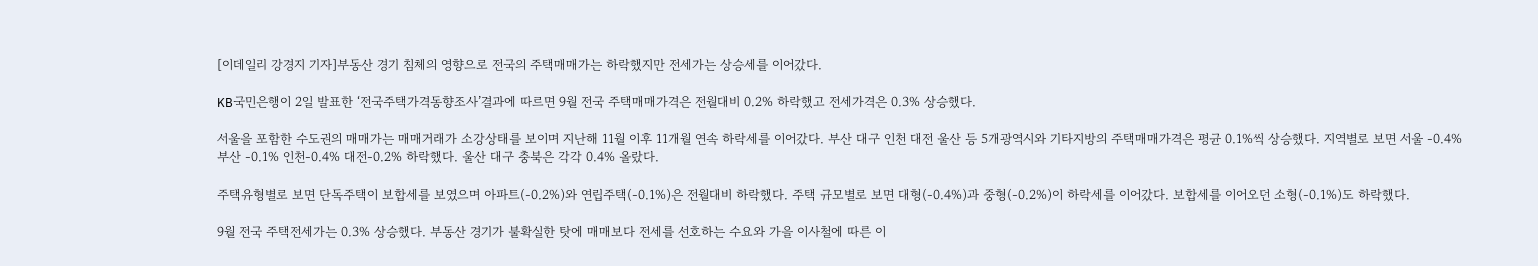[이데일리 강경지 기자]부동산 경기 침체의 영향으로 전국의 주택매매가는 하락했지만 전세가는 상승세를 이어갔다.

KB국민은행이 2일 발표한 ‘전국주택가격동향조사’결과에 따르면 9월 전국 주택매매가격은 전월대비 0.2% 하락했고 전세가격은 0.3% 상승했다.

서울을 포함한 수도권의 매매가는 매매거래가 소강상태를 보이며 지난해 11월 이후 11개월 연속 하락세를 이어갔다. 부산 대구 인천 대전 울산 등 5개광역시와 기타지방의 주택매매가격은 평균 0.1%씩 상승했다. 지역별로 보면 서울 -0.4% 부산 -0.1% 인천-0.4% 대전-0.2% 하락했다. 울산 대구 충북은 각각 0.4% 올랐다.

주택유형별로 보면 단독주택이 보합세를 보였으며 아파트(-0.2%)와 연립주택(-0.1%)은 전월대비 하락했다. 주택 규모별로 보면 대형(-0.4%)과 중형(-0.2%)이 하락세를 이어갔다. 보합세를 이어오던 소형(-0.1%)도 하락했다.

9월 전국 주택전세가는 0.3% 상승했다. 부동산 경기가 불확실한 탓에 매매보다 전세를 선호하는 수요와 가을 이사철에 따른 이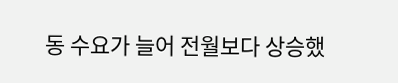동 수요가 늘어 전월보다 상승했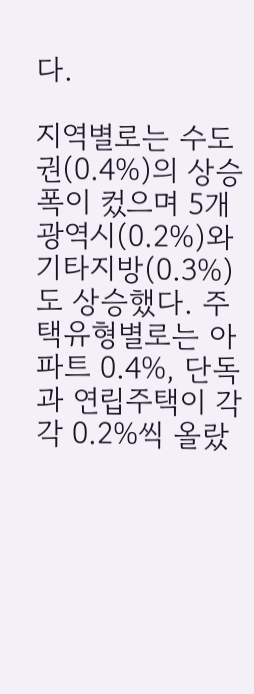다.

지역별로는 수도권(0.4%)의 상승폭이 컸으며 5개 광역시(0.2%)와 기타지방(0.3%)도 상승했다. 주택유형별로는 아파트 0.4%, 단독과 연립주택이 각각 0.2%씩 올랐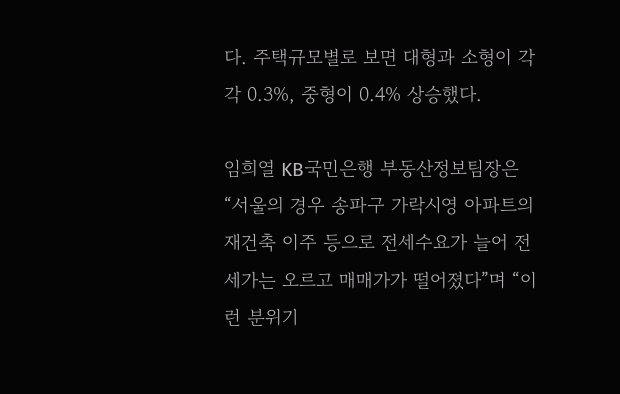다. 주택규모별로 보면 대형과 소형이 각각 0.3%, 중형이 0.4% 상승했다.

임희열 KB국민은행 부동산정보팀장은 “서울의 경우 송파구 가락시영 아파트의 재건축 이주 등으로 전세수요가 늘어 전세가는 오르고 매매가가 떨어졌다”며 “이런 분위기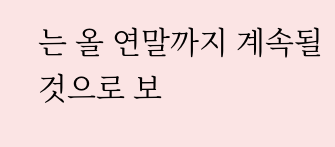는 올 연말까지 계속될 것으로 보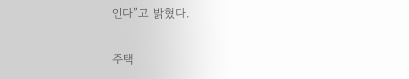인다”고 밝혔다.

주택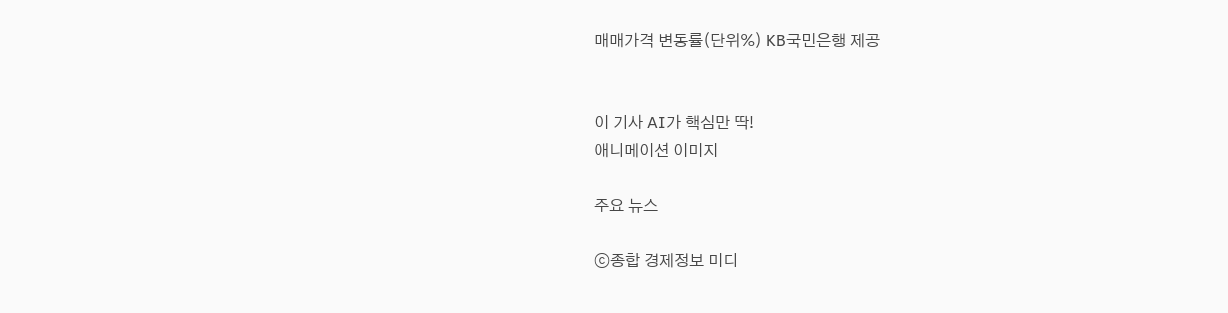매매가격 변동률(단위%) KB국민은행 제공


이 기사 AI가 핵심만 딱!
애니메이션 이미지

주요 뉴스

ⓒ종합 경제정보 미디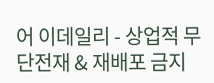어 이데일리 - 상업적 무단전재 & 재배포 금지